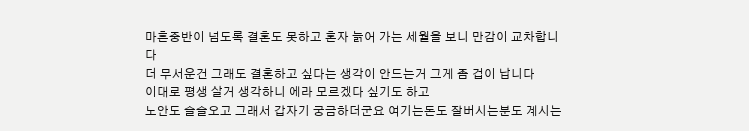마흔중반이 넘도록 결혼도 못하고 혼자 늙어 가는 세월을 보니 만감이 교차합니다
더 무서운건 그래도 결혼하고 싶다는 생각이 안드는거 그게 좀 겁이 납니다
이대로 평생 살거 생각하니 에라 모르겠다 싶기도 하고
노안도 슬슬오고 그래서 갑자기 궁금하더군요 여기는돈도 잘버시는분도 계시는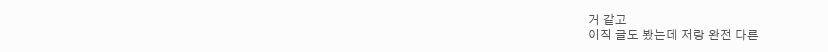거 같고
이직 글도 봤는데 저랑 완전 다른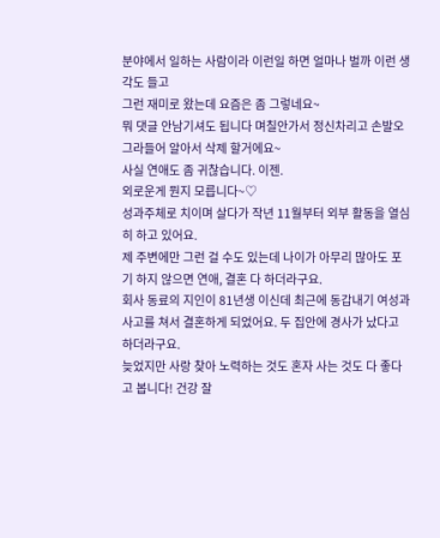분야에서 일하는 사람이라 이런일 하면 얼마나 벌까 이런 생각도 들고
그런 재미로 왔는데 요즘은 좀 그렇네요~
뭐 댓글 안남기셔도 됩니다 며칠안가서 정신차리고 손발오그라들어 알아서 삭제 할거에요~
사실 연애도 좀 귀찮습니다. 이젠.
외로운게 뭔지 모릅니다~♡
성과주체로 치이며 살다가 작년 11월부터 외부 활동을 열심히 하고 있어요.
제 주변에만 그런 걸 수도 있는데 나이가 아무리 많아도 포기 하지 않으면 연애, 결혼 다 하더라구요.
회사 동료의 지인이 81년생 이신데 최근에 동갑내기 여성과 사고를 쳐서 결혼하게 되었어요. 두 집안에 경사가 났다고 하더라구요.
늦었지만 사랑 찾아 노력하는 것도 혼자 사는 것도 다 좋다고 봅니다! 건강 잘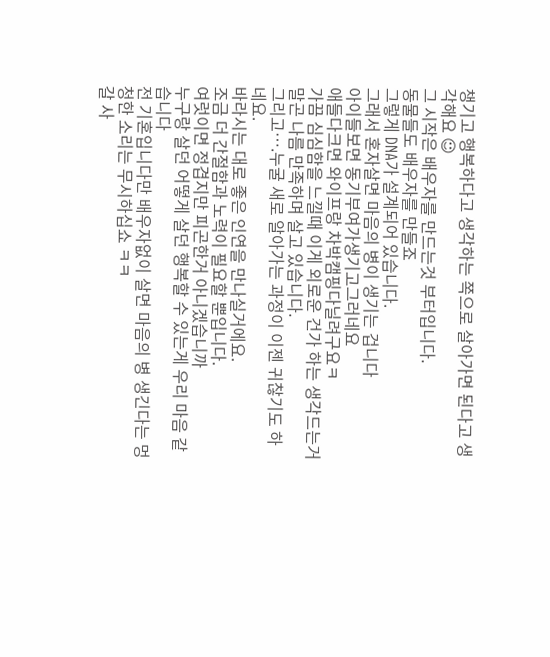챙기고 행복하다고 생각하는 쪽으로 살아가면 된다고 생각해요 ☺
그 시작은 배우자를 만드는것 부터입니다.
동물들도 배우자를 만들죠
그렇게 DNA가 설계되어 있습니다.
그래서 혼자살면 마음의 병이 생기는 겁니다
아이들보면 동기부여가생기고그러네요
애들다크면 와이프랑 차박캠핑다닐려구요ㅋ
가끔 심심함을 느낄때 이게 외로운 건가 하는 생각드는거 말곤 나름 만족하며 살고 있습니다.
그리고….누굴 새로 알아가는 과정이 이젠 귀찮기도 하네요.
바라시는 대로 좋은 인연을 만나실거에요.
조금 더 간절함과 노력이 필요할 뿐입니다.
여럿이면 정겹지만 피곤한거 아니겠습니까
누구랑 살던 어떻게 살던 행복할 수 있는게 우리 마음 같습니다
전 기혼입니다만 배우자없이 살면 마음의 병 생긴다는 멍청한 소리는 무시하십쇼 ㅋㅋ
갈 사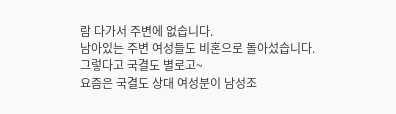람 다가서 주변에 없습니다.
남아있는 주변 여성들도 비혼으로 돌아섰습니다.
그렇다고 국결도 별로고~
요즘은 국결도 상대 여성분이 남성조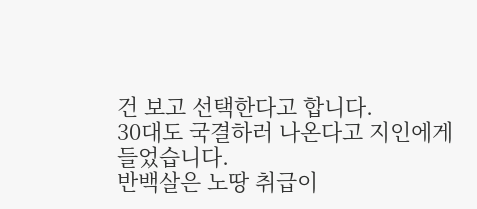건 보고 선택한다고 합니다.
30대도 국결하러 나온다고 지인에게 들었습니다.
반백살은 노땅 취급이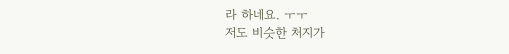라 하네요. ㅜㅜ
저도 비슷한 처지가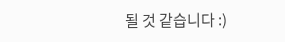될 것 같습니다 :)